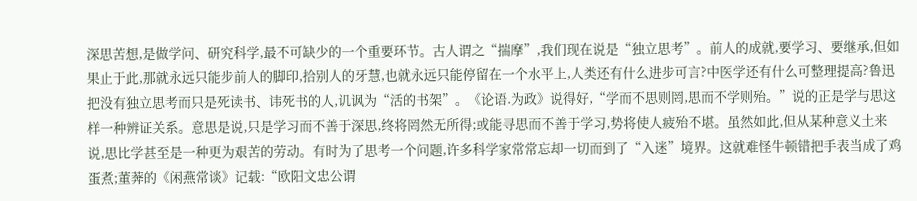深思苦想,是做学问、研究科学,最不可缺少的一个重要环节。古人谓之“揣摩”,我们现在说是“独立思考”。前人的成就,要学习、要继承,但如果止于此,那就永远只能步前人的脚印,拾别人的牙慧,也就永远只能停留在一个水平上,人类还有什么进步可言?中医学还有什么可整理提高?鲁迅把没有独立思考而只是死读书、讳死书的人,讥讽为“活的书架”。《论语.为政》说得好,“学而不思则罔,思而不学则殆。”说的正是学与思这样一种辨证关系。意思是说,只是学习而不善于深思,终将罔然无所得;或能寻思而不善于学习,势将使人疲殆不堪。虽然如此,但从某种意义土来说,思比学甚至是一种更为艰苦的劳动。有时为了思考一个问题,许多科学家常常忘却一切而到了“入迷”境界。这就难怪牛顿错把手表当成了鸡蛋煮;董莾的《闲燕常谈》记载:“欧阳文忠公谓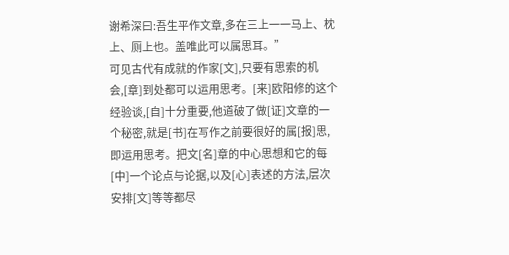谢希深曰:吾生平作文章,多在三上一一马上、枕上、厕上也。盖唯此可以属思耳。”
可见古代有成就的作家[文],只要有思索的机会,[章]到处都可以运用思考。[来]欧阳修的这个经验谈,[自]十分重要,他道破了做[证]文章的一个秘密,就是[书]在写作之前要很好的属[报]思,即运用思考。把文[名]章的中心思想和它的每[中]一个论点与论据,以及[心]表述的方法,层次安排[文]等等都尽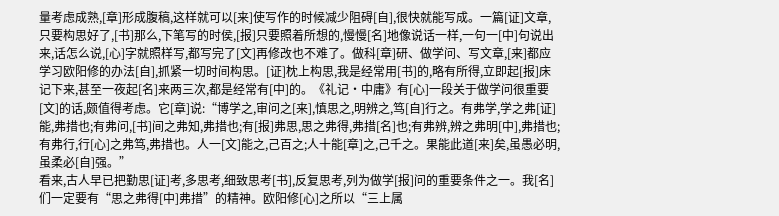量考虑成熟,[章]形成腹稿,这样就可以[来]使写作的时候减少阻碍[自],很快就能写成。一篇[证]文章,只要构思好了,[书]那么,下笔写的时侯,[报]只要照着所想的,慢慢[名]地像说话一样,一句一[中]句说出来,话怎么说,[心]字就照样写,都写完了[文]再修改也不难了。做科[章]研、做学问、写文章,[来]都应学习欧阳修的办法[自],抓紧一切时间构思。[证]枕上构思,我是经常用[书]的,略有所得,立即起[报]床记下来,甚至一夜起[名]来两三次,都是经常有[中]的。《礼记·中庸》有[心]一段关于做学问很重要[文]的话,颇值得考虑。它[章]说:“博学之,审问之[来],慎思之,明辨之,笃[自]行之。有弗学,学之弗[证]能,弗措也;有弗问,[书]间之弗知,弗措也;有[报]弗思,思之弗得,弗措[名]也;有弗辨,辨之弗明[中],弗措也;有弗行,行[心]之弗笃,弗措也。人一[文]能之,己百之;人十能[章]之,己千之。果能此道[来]矣,虽愚必明,虽柔必[自]强。”
看来,古人早已把勤思[证]考,多思考,细致思考[书],反复思考,列为做学[报]问的重要条件之一。我[名]们一定要有“思之弗得[中]弗措”的精神。欧阳修[心]之所以“三上属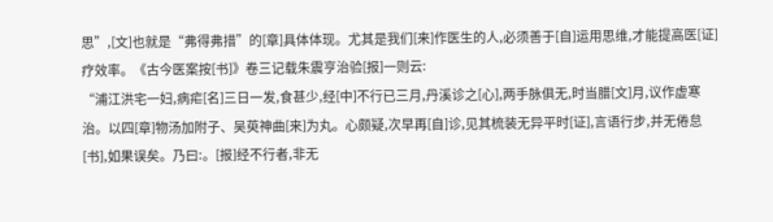思”,[文]也就是“弗得弗措”的[章]具体体现。尤其是我们[来]作医生的人,必须善于[自]运用思维,才能提高医[证]疗效率。《古今医案按[书]》卷三记载朱震亨治验[报]一则云:
“浦江洪宅一妇,病疟[名]三日一发,食甚少,经[中]不行已三月,丹溪诊之[心],两手脉俱无,时当腊[文]月,议作虚寒治。以四[章]物汤加附子、吴萸神曲[来]为丸。心颇疑,次早再[自]诊,见其梳装无异平时[证],言语行步,并无倦怠[书],如果误矣。乃曰:。[报]经不行者,非无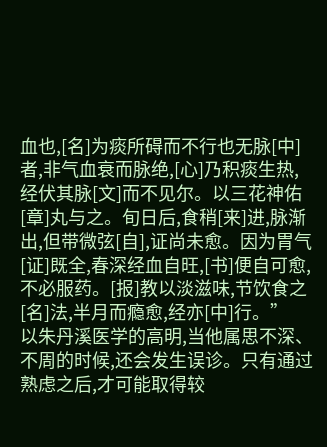血也,[名]为痰所碍而不行也无脉[中]者,非气血衰而脉绝,[心]乃积痰生热,经伏其脉[文]而不见尔。以三花神佑[章]丸与之。旬日后,食稍[来]进,脉渐出,但带微弦[自],证尚未愈。因为胃气[证]既全,春深经血自旺,[书]便自可愈,不必服药。[报]教以淡滋味,节饮食之[名]法,半月而瘾愈,经亦[中]行。”
以朱丹溪医学的高明,当他属思不深、不周的时候,还会发生误诊。只有通过熟虑之后,才可能取得较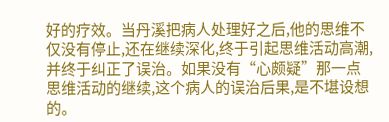好的疗效。当丹溪把病人处理好之后,他的思维不仅没有停止,还在继续深化,终于引起思维活动高潮,并终于纠正了误治。如果没有“心颇疑”那一点思维活动的继续,这个病人的误治后果,是不堪设想的。